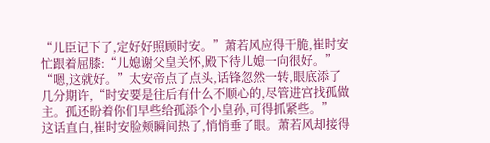“儿臣记下了,定好好照顾时安。”萧若风应得干脆,崔时安忙跟着屈膝:“儿媳谢父皇关怀,殿下待儿媳一向很好。”
“嗯,这就好。”太安帝点了点头,话锋忽然一转,眼底添了几分期许,“时安要是往后有什么不顺心的,尽管进宫找孤做主。孤还盼着你们早些给孤添个小皇孙,可得抓紧些。”
这话直白,崔时安脸颊瞬间热了,悄悄垂了眼。萧若风却接得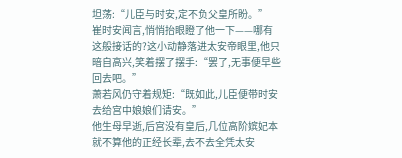坦荡:“儿臣与时安,定不负父皇所盼。”
崔时安闻言,悄悄抬眼瞪了他一下——哪有这般接话的?这小动静落进太安帝眼里,他只暗自高兴,笑着摆了摆手:“罢了,无事便早些回去吧。”
萧若风仍守着规矩:“既如此,儿臣便带时安去给宫中娘娘们请安。”
他生母早逝,后宫没有皇后,几位高阶嫔妃本就不算他的正经长辈,去不去全凭太安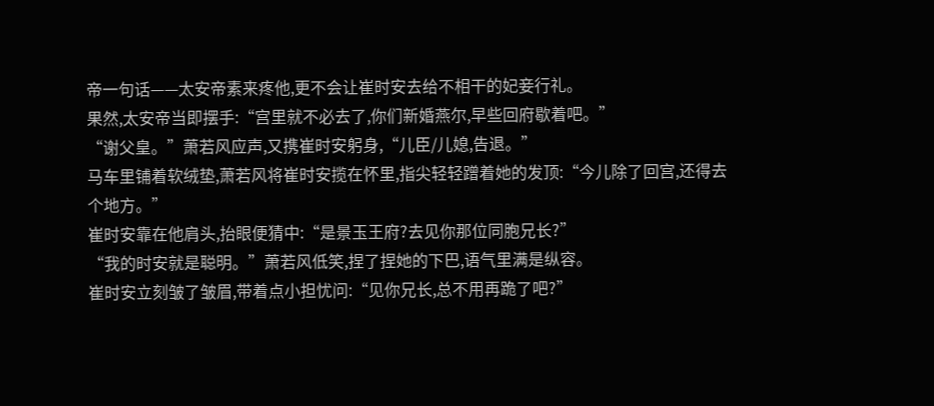帝一句话——太安帝素来疼他,更不会让崔时安去给不相干的妃妾行礼。
果然,太安帝当即摆手:“宫里就不必去了,你们新婚燕尔,早些回府歇着吧。”
“谢父皇。”萧若风应声,又携崔时安躬身,“儿臣/儿媳,告退。”
马车里铺着软绒垫,萧若风将崔时安揽在怀里,指尖轻轻蹭着她的发顶:“今儿除了回宫,还得去个地方。”
崔时安靠在他肩头,抬眼便猜中:“是景玉王府?去见你那位同胞兄长?”
“我的时安就是聪明。”萧若风低笑,捏了捏她的下巴,语气里满是纵容。
崔时安立刻皱了皱眉,带着点小担忧问:“见你兄长,总不用再跪了吧?”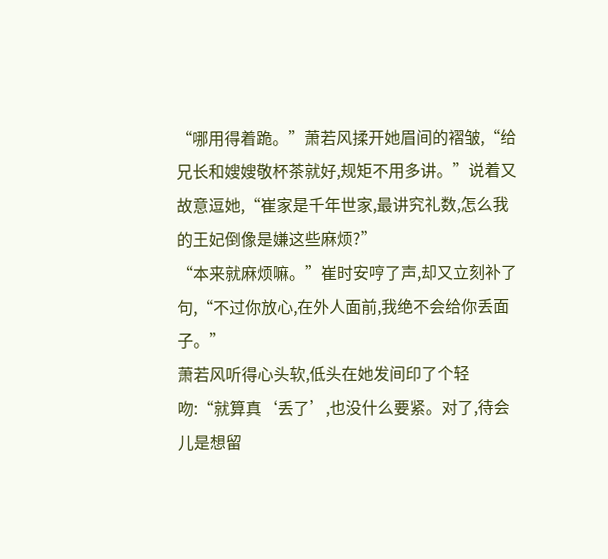“哪用得着跪。”萧若风揉开她眉间的褶皱,“给兄长和嫂嫂敬杯茶就好,规矩不用多讲。”说着又故意逗她,“崔家是千年世家,最讲究礼数,怎么我的王妃倒像是嫌这些麻烦?”
“本来就麻烦嘛。”崔时安哼了声,却又立刻补了句,“不过你放心,在外人面前,我绝不会给你丢面子。”
萧若风听得心头软,低头在她发间印了个轻吻:“就算真‘丢了’,也没什么要紧。对了,待会儿是想留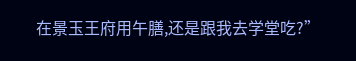在景玉王府用午膳,还是跟我去学堂吃?”